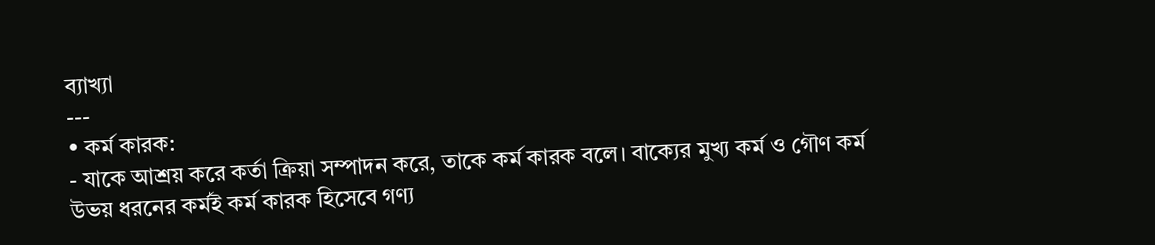ব্যাখ্যা
---
• কর্ম কারক:
- যাকে আশ্রয় করে কর্তা ক্রিয়া সম্পাদন করে, তাকে কর্ম কারক বলে। বাক্যের মুখ্য কর্ম ও গৌণ কর্ম উভয় ধরনের কর্মই কর্ম কারক হিসেবে গণ্য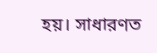হয়। সাধারণত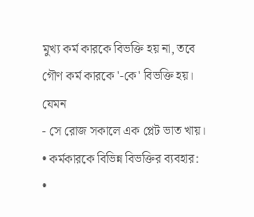মুখ্য কর্ম কারকে বিভক্তি হয় না, তবে গৌণ কর্ম কারকে '-কে' বিভক্তি হয়।
যেমন
- সে রোজ সকালে এক প্লেট ভাত খায়।
• কর্মকারকে বিভিন্ন বিভক্তির ব্যবহার:
•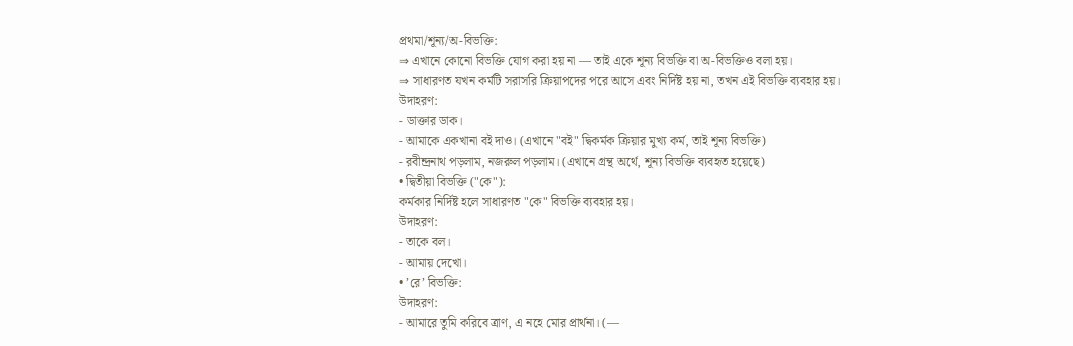প্রথমা/শূন্য/অ-বিভক্তি:
⇒ এখানে কোনো বিভক্তি যোগ করা হয় না — তাই একে শূন্য বিভক্তি বা অ-বিভক্তিও বলা হয়।
⇒ সাধারণত যখন কর্মটি সরাসরি ক্রিয়াপদের পরে আসে এবং নির্দিষ্ট হয় না, তখন এই বিভক্তি ব্যবহার হয়।
উদাহরণ:
- ডাক্তার ডাক।
- আমাকে একখানা বই দাও। (এখানে "বই" দ্বিকর্মক ক্রিয়ার মুখ্য কর্ম, তাই শূন্য বিভক্তি)
- রবীন্দ্রনাথ পড়লাম, নজরুল পড়লাম। (এখানে গ্রন্থ অর্থে, শূন্য বিভক্তি ব্যবহৃত হয়েছে)
• দ্বিতীয়া বিভক্তি ("কে"):
কর্মকার নির্দিষ্ট হলে সাধারণত "কে" বিভক্তি ব্যবহার হয়।
উদাহরণ:
- তাকে বল।
- আমায় দেখো।
• ’রে’ বিভক্তি:
উদাহরণ:
- আমারে তুমি করিবে ত্রাণ, এ নহে মোর প্রার্থনা। (—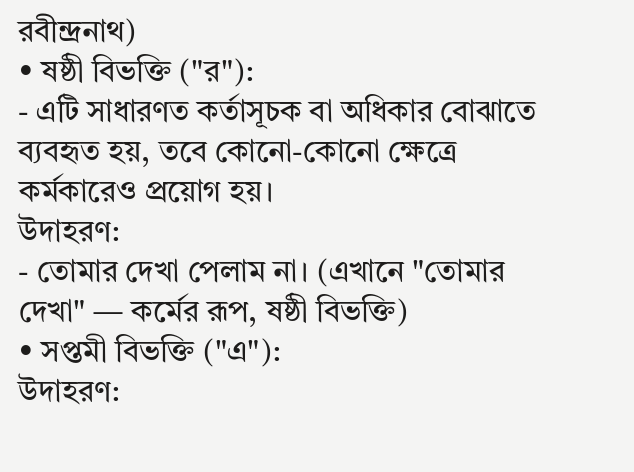রবীন্দ্রনাথ)
• ষষ্ঠী বিভক্তি ("র"):
- এটি সাধারণত কর্তাসূচক বা অধিকার বোঝাতে ব্যবহৃত হয়, তবে কোনো-কোনো ক্ষেত্রে কর্মকারেও প্রয়োগ হয়।
উদাহরণ:
- তোমার দেখা পেলাম না। (এখানে "তোমার দেখা" — কর্মের রূপ, ষষ্ঠী বিভক্তি)
• সপ্তমী বিভক্তি ("এ"):
উদাহরণ: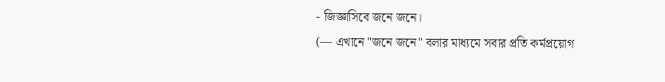- জিজ্ঞাসিবে জনে জনে।
(— এখানে "জনে জনে" বলার মাধ্যমে সবার প্রতি কর্মপ্রয়োগ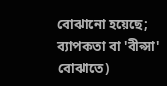বোঝানো হয়েছে; ব্যাপকতা বা 'বীপ্সা' বোঝাতে)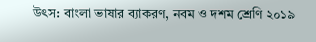উৎস: বাংলা ভাষার ব্যাকরণ, নবম ও দশম শ্রেণি ২০১৯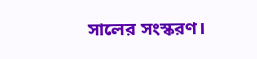সালের সংস্করণ।